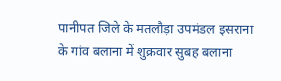पानीपत जिले के मतलौड़ा उपमंडल इसराना के गांव बलाना में शुक्रवार सुबह बलाना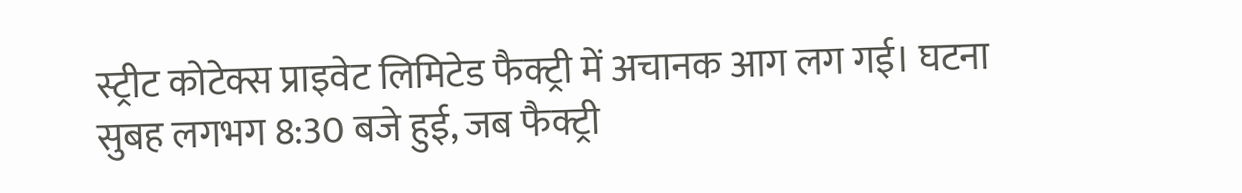स्ट्रीट कोटेक्स प्राइवेट लिमिटेड फैक्ट्री में अचानक आग लग गई। घटना सुबह लगभग 8:30 बजे हुई, जब फैक्ट्री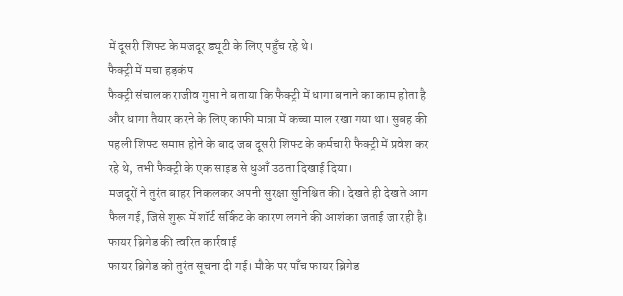में दूसरी शिफ्ट के मजदूर ड्यूटी के लिए पहुँच रहे थे।
फैक्ट्री में मचा हड़कंप
फैक्ट्री संचालक राजीव गुप्ता ने बताया कि फैक्ट्री में धागा बनाने का काम होता है और धागा तैयार करने के लिए काफी मात्रा में कच्चा माल रखा गया था। सुबह की पहली शिफ्ट समाप्त होने के बाद जब दूसरी शिफ्ट के कर्मचारी फैक्ट्री में प्रवेश कर रहे थे, तभी फैक्ट्री के एक साइड से धुआँ उठता दिखाई दिया।
मजदूरों ने तुरंत बाहर निकलकर अपनी सुरक्षा सुनिश्चित की। देखते ही देखते आग फैल गई, जिसे शुरू में शॉर्ट सर्किट के कारण लगने की आशंका जताई जा रही है।
फायर ब्रिगेड की त्वरित कार्रवाई
फायर ब्रिगेड को तुरंत सूचना दी गई। मौके पर पाँच फायर ब्रिगेड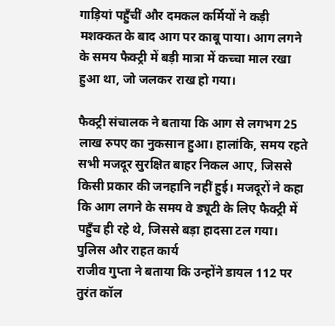गाड़ियां पहुँचीं और दमकल कर्मियों ने कड़ी मशक्कत के बाद आग पर काबू पाया। आग लगने के समय फैक्ट्री में बड़ी मात्रा में कच्चा माल रखा हुआ था, जो जलकर राख हो गया।

फैक्ट्री संचालक ने बताया कि आग से लगभग 25 लाख रुपए का नुकसान हुआ। हालांकि, समय रहते सभी मजदूर सुरक्षित बाहर निकल आए, जिससे किसी प्रकार की जनहानि नहीं हुई। मजदूरों ने कहा कि आग लगने के समय वे ड्यूटी के लिए फैक्ट्री में पहुँच ही रहे थे, जिससे बड़ा हादसा टल गया।
पुलिस और राहत कार्य
राजीव गुप्ता ने बताया कि उन्होंने डायल 112 पर तुरंत कॉल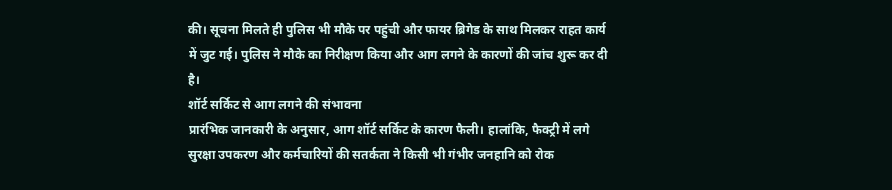की। सूचना मिलते ही पुलिस भी मौके पर पहुंची और फायर ब्रिगेड के साथ मिलकर राहत कार्य में जुट गई। पुलिस ने मौके का निरीक्षण किया और आग लगने के कारणों की जांच शुरू कर दी है।
शॉर्ट सर्किट से आग लगने की संभावना
प्रारंभिक जानकारी के अनुसार, आग शॉर्ट सर्किट के कारण फैली। हालांकि, फैक्ट्री में लगे सुरक्षा उपकरण और कर्मचारियों की सतर्कता ने किसी भी गंभीर जनहानि को रोक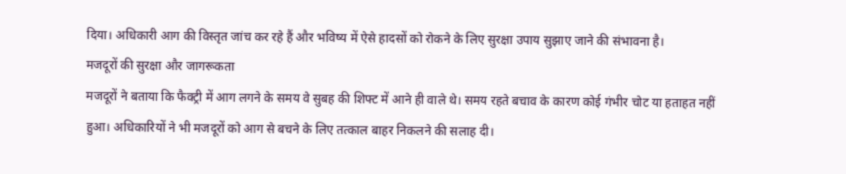दिया। अधिकारी आग की विस्तृत जांच कर रहे हैं और भविष्य में ऐसे हादसों को रोकने के लिए सुरक्षा उपाय सुझाए जाने की संभावना है।
मजदूरों की सुरक्षा और जागरूकता
मजदूरों ने बताया कि फैक्ट्री में आग लगने के समय वे सुबह की शिफ्ट में आने ही वाले थे। समय रहते बचाव के कारण कोई गंभीर चोट या हताहत नहीं हुआ। अधिकारियों ने भी मजदूरों को आग से बचने के लिए तत्काल बाहर निकलने की सलाह दी।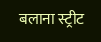बलाना स्ट्रीट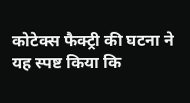कोटेक्स फैक्ट्री की घटना ने यह स्पष्ट किया कि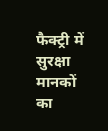फैक्ट्री में सुरक्षा मानकों का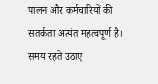पालन और कर्मचारियों की सतर्कता अत्यंत महत्वपूर्ण है। समय रहते उठाए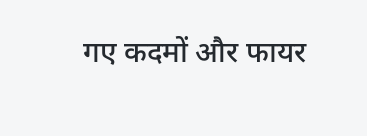गए कदमों और फायर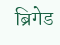ब्रिगेड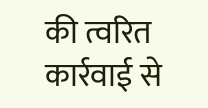की त्वरित कार्रवाई से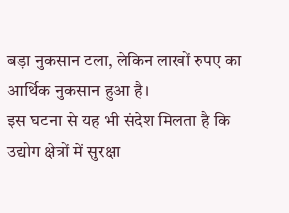बड़ा नुकसान टला, लेकिन लाखों रुपए का आर्थिक नुकसान हुआ है।
इस घटना से यह भी संदेश मिलता है कि उद्योग क्षेत्रों में सुरक्षा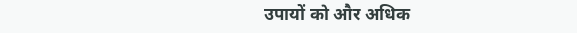उपायों को और अधिक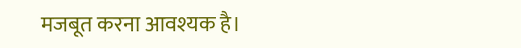मजबूत करना आवश्यक है।